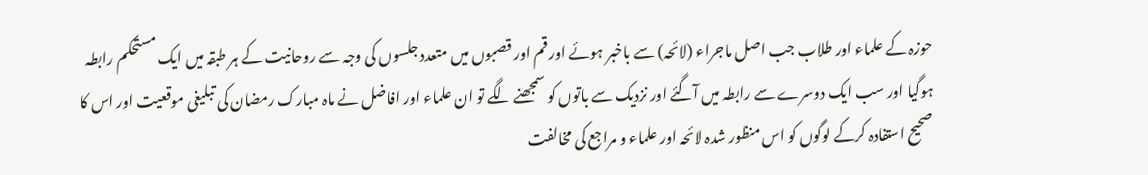حوزہ کے علماء اور طلاب جب اصل ماجراء (لائحہ) سے باخبر ہوئے اور قم اور قصبوں میں متعدد جلسوں کی وجہ سے روحانیت کے ہر طبقہ میں ایک مستحکم رابطہ ہوگیا اور سب ایک دوسرے سے رابطہ میں آگئے اور نزدیک سے باتوں کو سمجھنے لگے تو ان علماء اور افاضل نے ماہ مبارک رمضان کی تبلیغی موقعیت اور اس کا صحیح استفادہ کرکے لوگوں کو اس منظور شدہ لائحہ اور علماء و مراجع کی مخالفت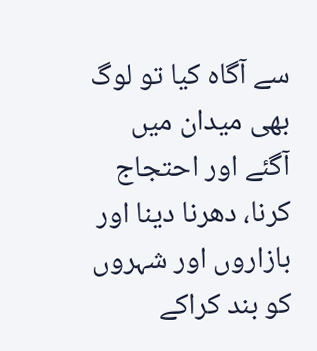سے آگاہ کیا تو لوگ بھی میدان میں آگئے اور احتجاج کرنا، دھرنا دینا اور بازاروں اور شہروں کو بند کراکے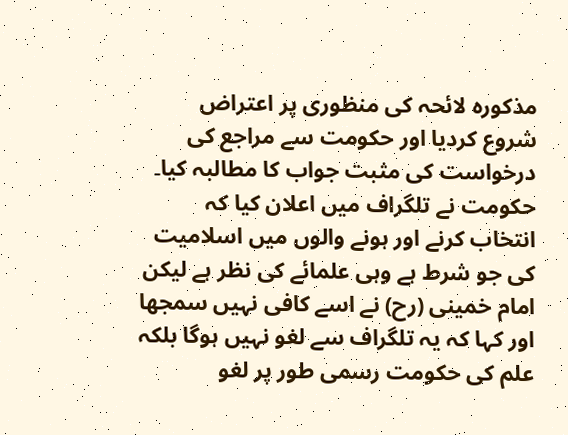مذکورہ لائحہ کی منظوری پر اعتراض شروع کردیا اور حکومت سے مراجع کی درخواست کی مثبت جواب کا مطالبہ کیا۔
حکومت نے تلگراف میں اعلان کیا کہ انتخاب کرنے اور ہونے والوں میں اسلامیت کی جو شرط ہے وہی علمائے کی نظر ہے لیکن امام خمینی (رح) نے اسے کافی نہیں سمجھا اور کہا کہ یہ تلگراف سے لغو نہیں ہوگا بلکہ علم کی حکومت رسمی طور پر لغو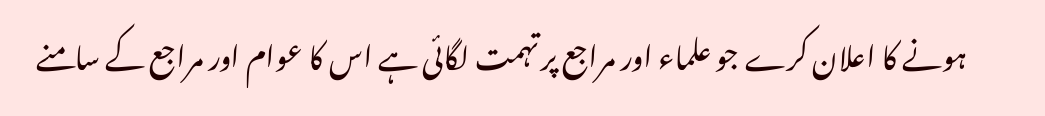ہونے کا اعلان کرے جو علماء اور مراجع پر تہمت لگائی ہے اس کا عوام اور مراجع کے سامنے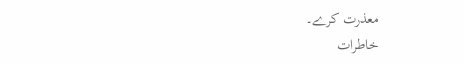معذرت کرے۔
خاطرات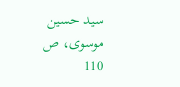سید حسین موسوی، ص 110